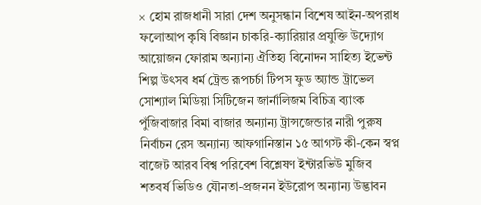× হোম রাজধানী সারা দেশ অনুসন্ধান বিশেষ আইন-অপরাধ ফলোআপ কৃষি বিজ্ঞান চাকরি-ক্যারিয়ার প্রযুক্তি উদ্যোগ আয়োজন ফোরাম অন্যান্য ঐতিহ্য বিনোদন সাহিত্য ইভেন্ট শিল্প উৎসব ধর্ম ট্রেন্ড রূপচর্চা টিপস ফুড অ্যান্ড ট্রাভেল সোশ্যাল মিডিয়া সিটিজেন জার্নালিজম বিচিত্র ব্যাংক পুঁজিবাজার বিমা বাজার অন্যান্য ট্রান্সজেন্ডার নারী পুরুষ নির্বাচন রেস অন্যান্য আফগানিস্তান ১৫ আগস্ট কী-কেন স্বপ্ন বাজেট আরব বিশ্ব পরিবেশ বিশ্লেষণ ইন্টারভিউ মুজিব শতবর্ষ ভিডিও যৌনতা-প্রজনন ইউরোপ অন্যান্য উদ্ভাবন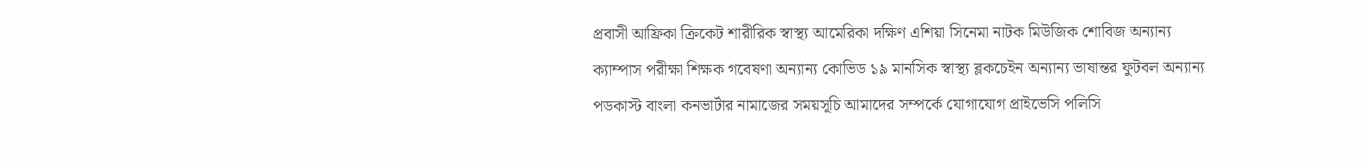প্রবাসী আফ্রিকা ক্রিকেট শারীরিক স্বাস্থ্য আমেরিকা দক্ষিণ এশিয়া সিনেমা নাটক মিউজিক শোবিজ অন্যান্য ক্যাম্পাস পরীক্ষা শিক্ষক গবেষণা অন্যান্য কোভিড ১৯ মানসিক স্বাস্থ্য ব্লকচেইন অন্যান্য ভাষান্তর ফুটবল অন্যান্য পডকাস্ট বাংলা কনভার্টার নামাজের সময়সূচি আমাদের সম্পর্কে যোগাযোগ প্রাইভেসি পলিসি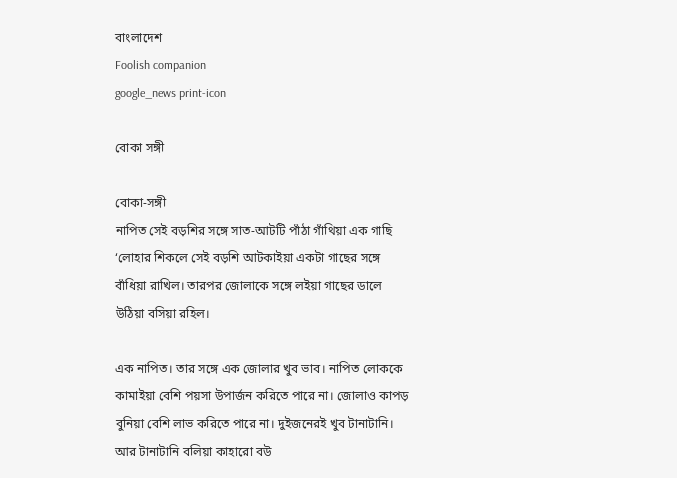বাংলাদেশ
Foolish companion
google_news print-icon

বোকা সঙ্গী

বোকা-সঙ্গী
নাপিত সেই বড়শির সঙ্গে সাত-আটটি পাঁঠা গাঁথিয়া এক গাছি ‘লোহার শিকলে সেই বড়শি আটকাইয়া একটা গাছের সঙ্গে বাঁধিয়া রাখিল। তারপর জোলাকে সঙ্গে লইয়া গাছের ডালে উঠিয়া বসিয়া রহিল।

এক নাপিত। তার সঙ্গে এক জোলার খুব ভাব। নাপিত লোককে কামাইয়া বেশি পয়সা উপার্জন করিতে পারে না। জোলাও কাপড় বুনিয়া বেশি লাভ করিতে পারে না। দুইজনেরই খুব টানাটানি। আর টানাটানি বলিয়া কাহারো বউ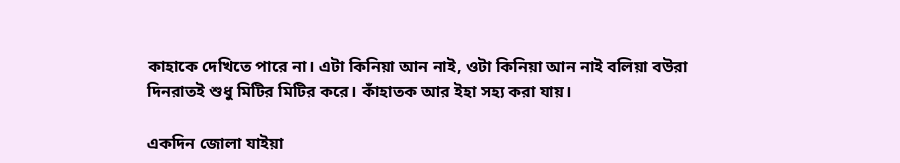কাহাকে দেখিতে পারে না। এটা কিনিয়া আন নাই, ওটা কিনিয়া আন নাই বলিয়া বউরা দিনরাতই শুধু মিটির মিটির করে। কাঁহাতক আর ইহা সহ্য করা যায়।

একদিন জোলা যাইয়া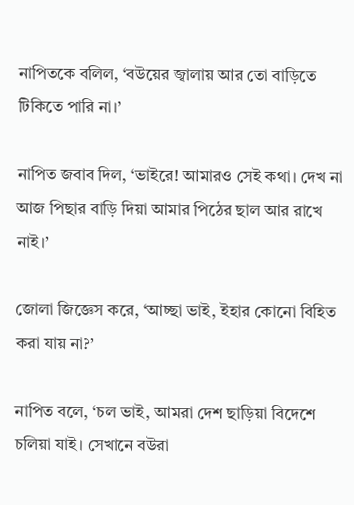নাপিতকে বলিল, ‘বউয়ের জ্বালায় আর তো বাড়িতে টিকিতে পারি না।’

নাপিত জবাব দিল, ‘ভাইরে! আমারও সেই কথা। দেখ না আজ পিছার বাড়ি দিয়া আমার পিঠের ছাল আর রাখে নাই।’

জোলা জিজ্ঞেস করে, ‘আচ্ছা ভাই, ইহার কোনো বিহিত করা যায় না?’

নাপিত বলে, ‘চল ভাই, আমরা দেশ ছাড়িয়া বিদেশে চলিয়া যাই। সেখানে বউরা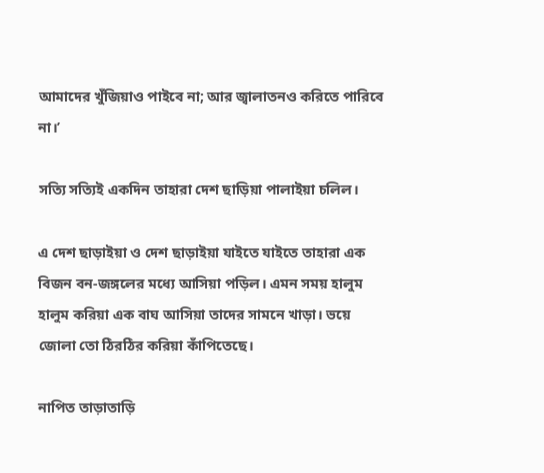আমাদের খুঁজিয়াও পাইবে না; আর জ্বালাতনও করিতে পারিবে না।’

সত্যি সত্যিই একদিন তাহারা দেশ ছাড়িয়া পালাইয়া চলিল।

এ দেশ ছাড়াইয়া ও দেশ ছাড়াইয়া যাইতে যাইতে তাহারা এক বিজন বন-জঙ্গলের মধ্যে আসিয়া পড়িল। এমন সময় হালুম হালুম করিয়া এক বাঘ আসিয়া তাদের সামনে খাড়া। ভয়ে জোলা তো ঠিরঠির করিয়া কাঁপিতেছে।

নাপিত তাড়াতাড়ি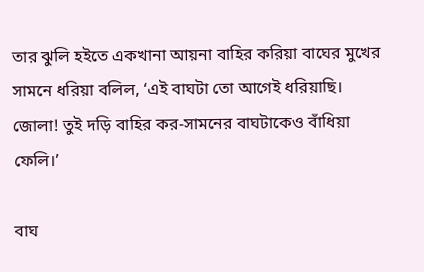তার ঝুলি হইতে একখানা আয়না বাহির করিয়া বাঘের মুখের সামনে ধরিয়া বলিল, ‘এই বাঘটা তো আগেই ধরিয়াছি। জোলা! তুই দড়ি বাহির কর-সামনের বাঘটাকেও বাঁধিয়া ফেলি।’

বাঘ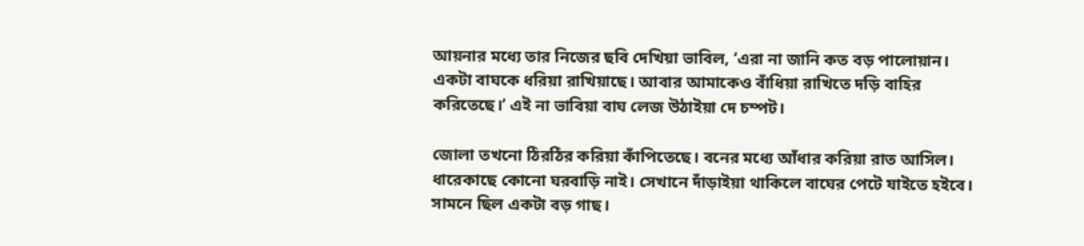আয়নার মধ্যে তার নিজের ছবি দেখিয়া ভাবিল, ‘এরা না জানি কত বড় পালোয়ান। একটা বাঘকে ধরিয়া রাখিয়াছে। আবার আমাকেও বাঁধিয়া রাখিতে দড়ি বাহির করিতেছে।’ এই না ভাবিয়া বাঘ লেজ উঠাইয়া দে চম্পট।

জোলা তখনো ঠিরঠির করিয়া কাঁপিতেছে। বনের মধ্যে আঁধার করিয়া রাত আসিল। ধারেকাছে কোনো ঘরবাড়ি নাই। সেখানে দাঁড়াইয়া থাকিলে বাঘের পেটে যাইতে হইবে। সামনে ছিল একটা বড় গাছ।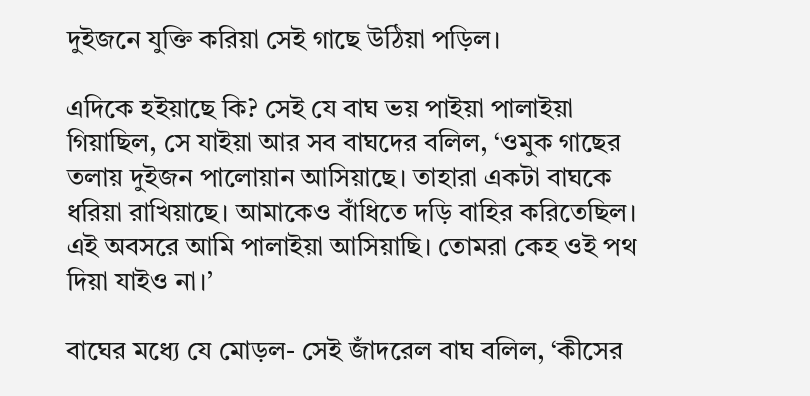দুইজনে যুক্তি করিয়া সেই গাছে উঠিয়া পড়িল।

এদিকে হইয়াছে কি? সেই যে বাঘ ভয় পাইয়া পালাইয়া গিয়াছিল, সে যাইয়া আর সব বাঘদের বলিল, ‘ওমুক গাছের তলায় দুইজন পালোয়ান আসিয়াছে। তাহারা একটা বাঘকে ধরিয়া রাখিয়াছে। আমাকেও বাঁধিতে দড়ি বাহির করিতেছিল। এই অবসরে আমি পালাইয়া আসিয়াছি। তোমরা কেহ ওই পথ দিয়া যাইও না।’

বাঘের মধ্যে যে মোড়ল- সেই জাঁদরেল বাঘ বলিল, ‘কীসের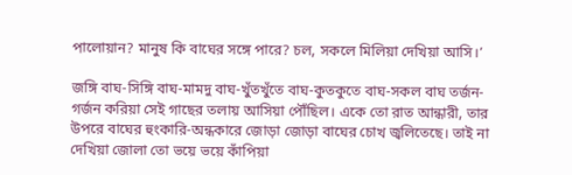পালোয়ান? মানুষ কি বাঘের সঙ্গে পারে? চল, সকলে মিলিয়া দেখিয়া আসি।’

জঙ্গি বাঘ-সিঙ্গি বাঘ-মামদু বাঘ-খুঁতখুঁতে বাঘ-কুতকুতে বাঘ-সকল বাঘ তর্জন-গর্জন করিয়া সেই গাছের তলায় আসিয়া পৌঁছিল। একে তো রাত আন্ধারী, তার উপরে বাঘের হুংকারি-অন্ধকারে জোড়া জোড়া বাঘের চোখ জ্বলিতেছে। তাই না দেখিয়া জোলা তো ভয়ে ভয়ে কাঁপিয়া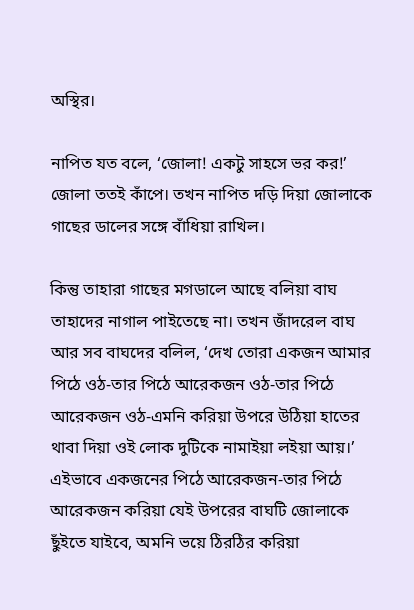অস্থির।

নাপিত যত বলে, ‘জোলা! একটু সাহসে ভর কর!’ জোলা ততই কাঁপে। তখন নাপিত দড়ি দিয়া জোলাকে গাছের ডালের সঙ্গে বাঁধিয়া রাখিল।

কিন্তু তাহারা গাছের মগডালে আছে বলিয়া বাঘ তাহাদের নাগাল পাইতেছে না। তখন জাঁদরেল বাঘ আর সব বাঘদের বলিল, ‘দেখ তোরা একজন আমার পিঠে ওঠ-তার পিঠে আরেকজন ওঠ-তার পিঠে আরেকজন ওঠ-এমনি করিয়া উপরে উঠিয়া হাতের থাবা দিয়া ওই লোক দুটিকে নামাইয়া লইয়া আয়।’ এইভাবে একজনের পিঠে আরেকজন-তার পিঠে আরেকজন করিয়া যেই উপরের বাঘটি জোলাকে ছুঁইতে যাইবে, অমনি ভয়ে ঠিরঠির করিয়া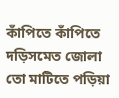কাঁপিতে কাঁপিতে দড়িসমেত জোলা তো মাটিতে পড়িয়া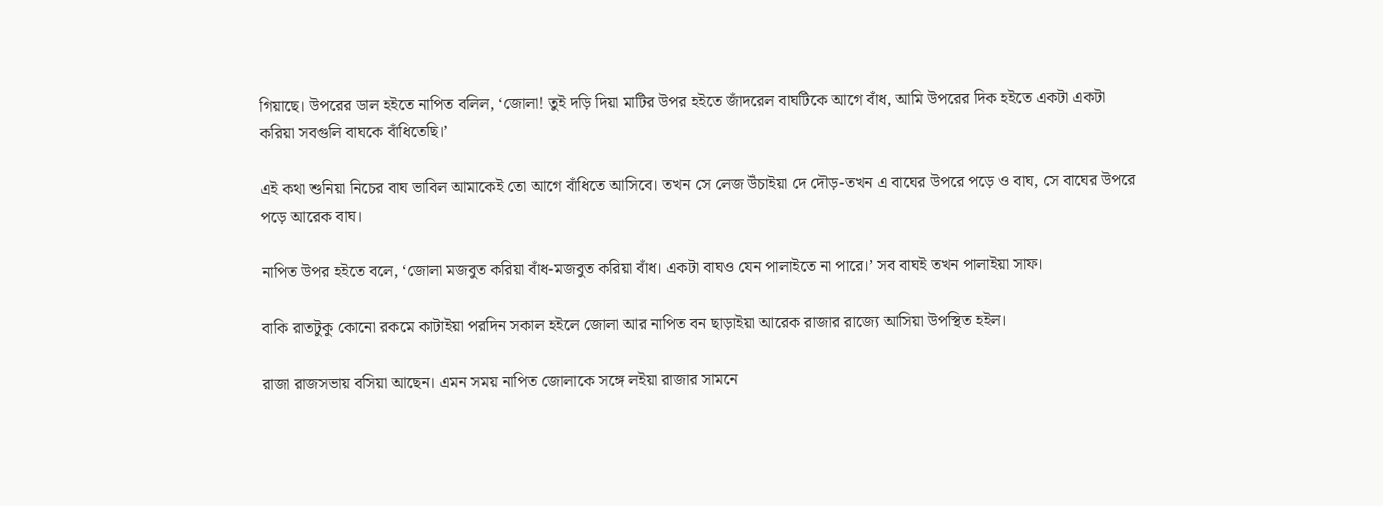গিয়াছে। উপরের ডাল হইতে নাপিত বলিল, ‘জোলা! তুই দড়ি দিয়া মাটির উপর হইতে জাঁদরেল বাঘটিকে আগে বাঁধ, আমি উপরের দিক হইতে একটা একটা করিয়া সবগুলি বাঘকে বাঁধিতেছি।’

এই কথা শুনিয়া নিচের বাঘ ভাবিল আমাকেই তো আগে বাঁধিতে আসিবে। তখন সে লেজ উঁচাইয়া দে দৌড়-তখন এ বাঘের উপরে পড়ে ও বাঘ, সে বাঘের উপরে পড়ে আরেক বাঘ।

নাপিত উপর হইতে বলে, ‘জোলা মজবুত করিয়া বাঁধ-মজবুত করিয়া বাঁধ। একটা বাঘও যেন পালাইতে না পারে।’ সব বাঘই তখন পালাইয়া সাফ।

বাকি রাতটুকু কোনো রকমে কাটাইয়া পরদিন সকাল হইলে জোলা আর নাপিত বন ছাড়াইয়া আরেক রাজার রাজ্যে আসিয়া উপস্থিত হইল।

রাজা রাজসভায় বসিয়া আছেন। এমন সময় নাপিত জোলাকে সঙ্গে লইয়া রাজার সামনে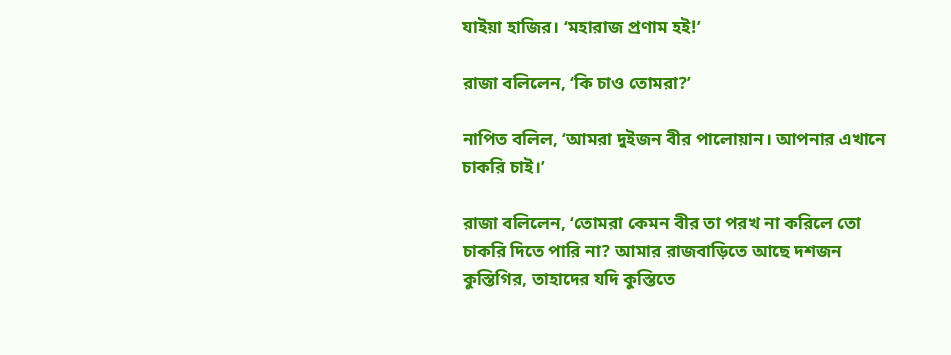যাইয়া হাজির। ‘মহারাজ প্রণাম হই!’

রাজা বলিলেন, ‘কি চাও তোমরা?’

নাপিত বলিল, ‘আমরা দুইজন বীর পালোয়ান। আপনার এখানে চাকরি চাই।’

রাজা বলিলেন, ‘তোমরা কেমন বীর তা পরখ না করিলে তো চাকরি দিতে পারি না? আমার রাজবাড়িতে আছে দশজন কুস্তিগির, তাহাদের যদি কুস্তিতে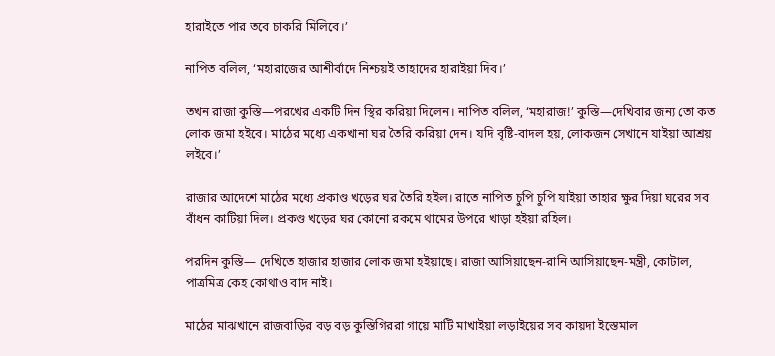হারাইতে পার তবে চাকরি মিলিবে।’

নাপিত বলিল, ‘মহারাজের আশীর্বাদে নিশ্চয়ই তাহাদের হারাইয়া দিব।’

তখন রাজা কুস্তি—পরখের একটি দিন স্থির করিয়া দিলেন। নাপিত বলিল, ‘মহারাজ!’ কুস্তি—দেখিবার জন্য তো কত লোক জমা হইবে। মাঠের মধ্যে একখানা ঘর তৈরি করিয়া দেন। যদি বৃষ্টি-বাদল হয়, লোকজন সেখানে যাইয়া আশ্রয় লইবে।’

রাজার আদেশে মাঠের মধ্যে প্রকাণ্ড খড়ের ঘর তৈরি হইল। রাতে নাপিত চুপি চুপি যাইয়া তাহার ক্ষুর দিয়া ঘরের সব বাঁধন কাটিয়া দিল। প্রকণ্ড খড়ের ঘর কোনো রকমে থামের উপরে খাড়া হইয়া রহিল।

পরদিন কুস্তি— দেখিতে হাজার হাজার লোক জমা হইয়াছে। রাজা আসিয়াছেন-রানি আসিয়াছেন-মন্ত্রী, কোটাল, পাত্রমিত্র কেহ কোথাও বাদ নাই।

মাঠের মাঝখানে রাজবাড়ির বড় বড় কুস্তিগিররা গায়ে মাটি মাখাইয়া লড়াইয়ের সব কায়দা ইস্তেমাল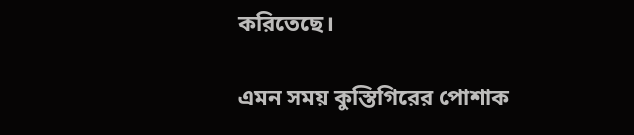করিতেছে।

এমন সময় কুস্তিগিরের পোশাক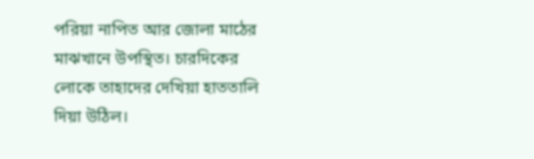পরিয়া নাপিত আর জোলা মাঠের মাঝখানে উপস্থিত। চারদিকের লোকে তাহাদের দেখিয়া হাততালি দিয়া উঠিল।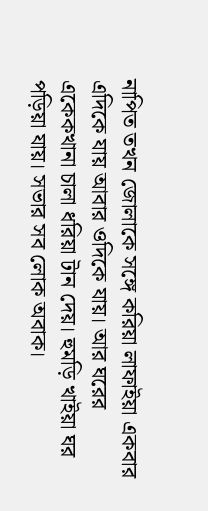নাপিত তখন জোলাকে সঙ্গে করিয়া লাফাইয়া একবার এদিকে যায় আবার ওদিকে যায়। আর ঘরের একেকখানা চালা ধরিয়া টান দেয়। হুমড়ি খাইয়া ঘর পড়িয়া যায়। সভার সব লোক অবাক।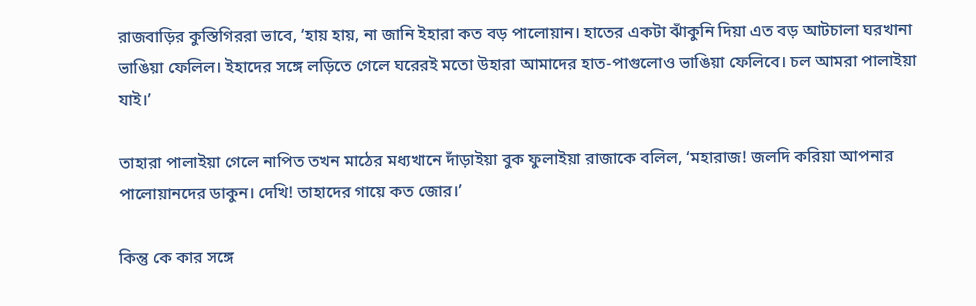রাজবাড়ির কুস্তিগিররা ভাবে, ‘হায় হায়, না জানি ইহারা কত বড় পালোয়ান। হাতের একটা ঝাঁকুনি দিয়া এত বড় আটচালা ঘরখানা ভাঙিয়া ফেলিল। ইহাদের সঙ্গে লড়িতে গেলে ঘরেরই মতো উহারা আমাদের হাত-পাগুলোও ভাঙিয়া ফেলিবে। চল আমরা পালাইয়া যাই।’

তাহারা পালাইয়া গেলে নাপিত তখন মাঠের মধ্যখানে দাঁড়াইয়া বুক ফুলাইয়া রাজাকে বলিল, ‘মহারাজ! জলদি করিয়া আপনার পালোয়ানদের ডাকুন। দেখি! তাহাদের গায়ে কত জোর।’

কিন্তু কে কার সঙ্গে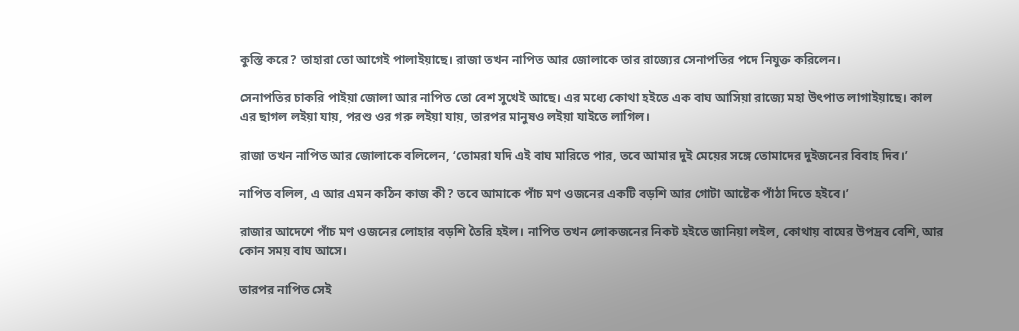কুস্তি করে? তাহারা তো আগেই পালাইয়াছে। রাজা তখন নাপিত আর জোলাকে তার রাজ্যের সেনাপতির পদে নিযুক্ত করিলেন।

সেনাপতির চাকরি পাইয়া জোলা আর নাপিত তো বেশ সুখেই আছে। এর মধ্যে কোথা হইতে এক বাঘ আসিয়া রাজ্যে মহা উৎপাত লাগাইয়াছে। কাল এর ছাগল লইয়া যায়, পরশু ওর গরু লইয়া যায়, তারপর মানুষও লইয়া যাইতে লাগিল।

রাজা তখন নাপিত আর জোলাকে বলিলেন, ‘তোমরা যদি এই বাঘ মারিতে পার, তবে আমার দুই মেয়ের সঙ্গে তোমাদের দুইজনের বিবাহ দিব।’

নাপিত বলিল, এ আর এমন কঠিন কাজ কী? তবে আমাকে পাঁচ মণ ওজনের একটি বড়শি আর গোটা আষ্টেক পাঁঠা দিতে হইবে।’

রাজার আদেশে পাঁচ মণ ওজনের লোহার বড়শি তৈরি হইল। নাপিত তখন লোকজনের নিকট হইতে জানিয়া লইল, কোথায় বাঘের উপদ্রব বেশি, আর কোন সময় বাঘ আসে।

তারপর নাপিত সেই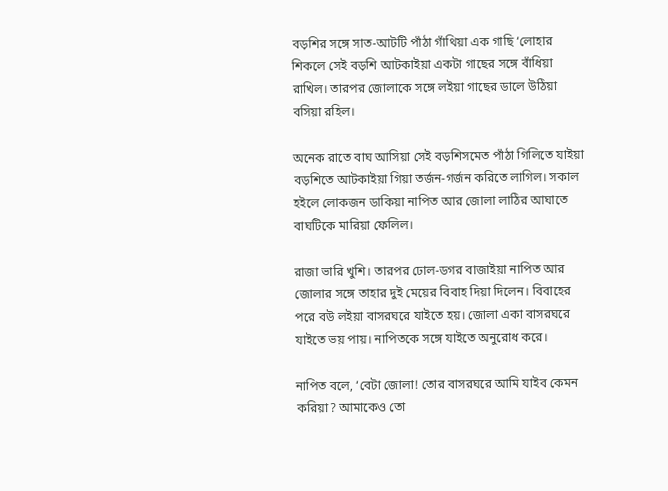বড়শির সঙ্গে সাত-আটটি পাঁঠা গাঁথিয়া এক গাছি ‘লোহার শিকলে সেই বড়শি আটকাইয়া একটা গাছের সঙ্গে বাঁধিয়া রাখিল। তারপর জোলাকে সঙ্গে লইয়া গাছের ডালে উঠিয়া বসিয়া রহিল।

অনেক রাতে বাঘ আসিয়া সেই বড়শিসমেত পাঁঠা গিলিতে যাইয়া বড়শিতে আটকাইয়া গিয়া তর্জন-গর্জন করিতে লাগিল। সকাল হইলে লোকজন ডাকিয়া নাপিত আর জোলা লাঠির আঘাতে বাঘটিকে মারিয়া ফেলিল।

রাজা ভারি খুশি। তারপর ঢোল-ডগর বাজাইয়া নাপিত আর জোলার সঙ্গে তাহার দুই মেয়ের বিবাহ দিয়া দিলেন। বিবাহের পরে বউ লইয়া বাসরঘরে যাইতে হয়। জোলা একা বাসরঘরে যাইতে ভয় পায়। নাপিতকে সঙ্গে যাইতে অনুরোধ করে।

নাপিত বলে, ‘বেটা জোলা! তোর বাসরঘরে আমি যাইব কেমন করিয়া? আমাকেও তো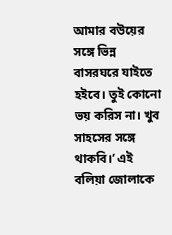আমার বউয়ের সঙ্গে ভিন্ন বাসরঘরে যাইতে হইবে। তুই কোনো ভয় করিস না। খুব সাহসের সঙ্গে থাকবি।’ এই বলিয়া জোলাকে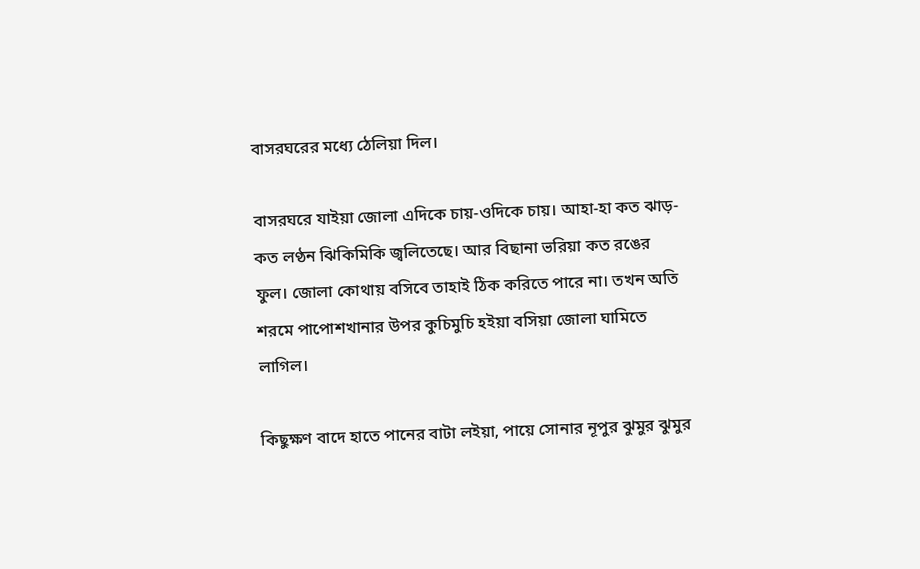বাসরঘরের মধ্যে ঠেলিয়া দিল।

বাসরঘরে যাইয়া জোলা এদিকে চায়-ওদিকে চায়। আহা-হা কত ঝাড়-কত লণ্ঠন ঝিকিমিকি জ্বলিতেছে। আর বিছানা ভরিয়া কত রঙের ফুল। জোলা কোথায় বসিবে তাহাই ঠিক করিতে পারে না। তখন অতি শরমে পাপোশখানার উপর কুচিমুচি হইয়া বসিয়া জোলা ঘামিতে লাগিল।

কিছুক্ষণ বাদে হাতে পানের বাটা লইয়া, পায়ে সোনার নূপুর ঝুমুর ঝুমুর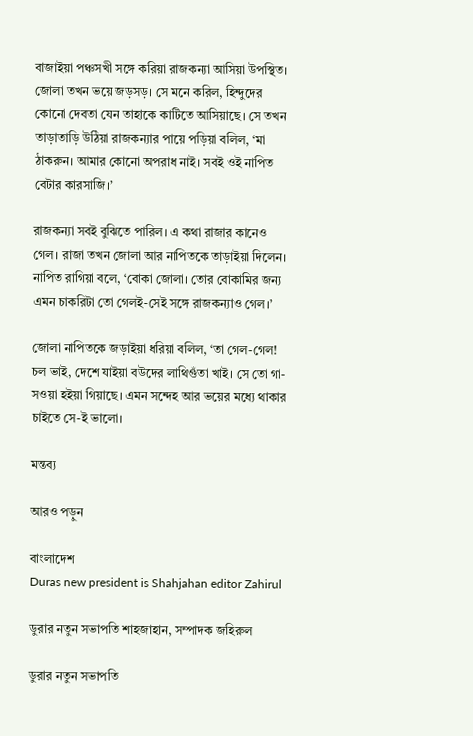বাজাইয়া পঞ্চসখী সঙ্গে করিয়া রাজকন্যা আসিয়া উপস্থিত। জোলা তখন ভয়ে জড়সড়। সে মনে করিল, হিন্দুদের কোনো দেবতা যেন তাহাকে কাটিতে আসিয়াছে। সে তখন তাড়াতাড়ি উঠিয়া রাজকন্যার পায়ে পড়িয়া বলিল, ‘মা ঠাকরুন। আমার কোনো অপরাধ নাই। সবই ওই নাপিত বেটার কারসাজি।’

রাজকন্যা সবই বুঝিতে পারিল। এ কথা রাজার কানেও গেল। রাজা তখন জোলা আর নাপিতকে তাড়াইয়া দিলেন। নাপিত রাগিয়া বলে, ‘বোকা জোলা। তোর বোকামির জন্য এমন চাকরিটা তো গেলই-সেই সঙ্গে রাজকন্যাও গেল।’

জোলা নাপিতকে জড়াইয়া ধরিয়া বলিল, ‘তা গেল-গেল! চল ভাই, দেশে যাইয়া বউদের লাথিগুঁতা খাই। সে তো গা-সওয়া হইয়া গিয়াছে। এমন সন্দেহ আর ভয়ের মধ্যে থাকার চাইতে সে-ই ভালো।

মন্তব্য

আরও পড়ুন

বাংলাদেশ
Duras new president is Shahjahan editor Zahirul

ডুরার নতুন সভাপতি শাহজাহান, সম্পাদক জহিরুল

ডুরার নতুন সভাপতি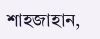শাহজাহান,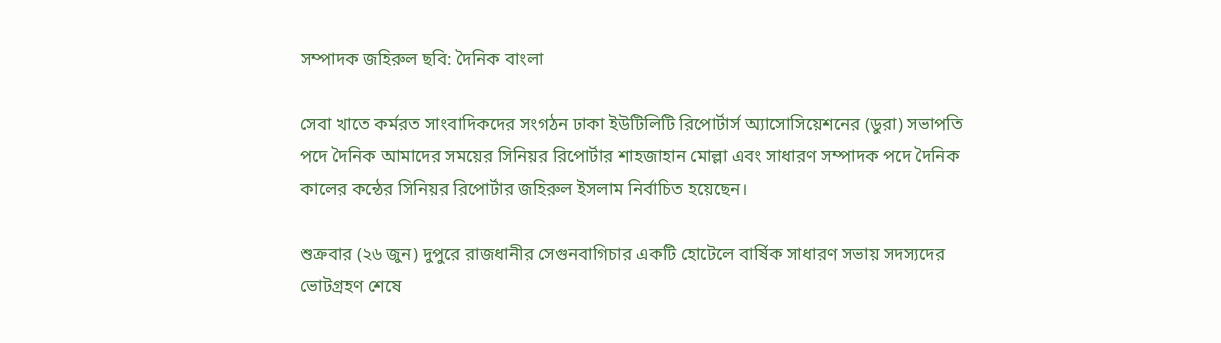সম্পাদক জহিরুল ছবি: দৈনিক বাংলা

সেবা খাতে কর্মরত সাংবাদিকদের সংগঠন ঢাকা ইউটিলিটি রিপোর্টার্স অ্যাসোসিয়েশনের (ডুরা) সভাপতি পদে দৈনিক আমাদের সময়ের সিনিয়র রিপোর্টার শাহজাহান মোল্লা এবং সাধারণ সম্পাদক পদে দৈনিক কালের কন্ঠের সিনিয়র রিপোর্টার জহিরুল ইসলাম নির্বাচিত হয়েছেন।

শুক্রবার (২৬ জুন) দুপুরে রাজধানীর সেগুনবাগিচার একটি হোটেলে বার্ষিক সাধারণ সভায় সদস্যদের ভোটগ্রহণ শেষে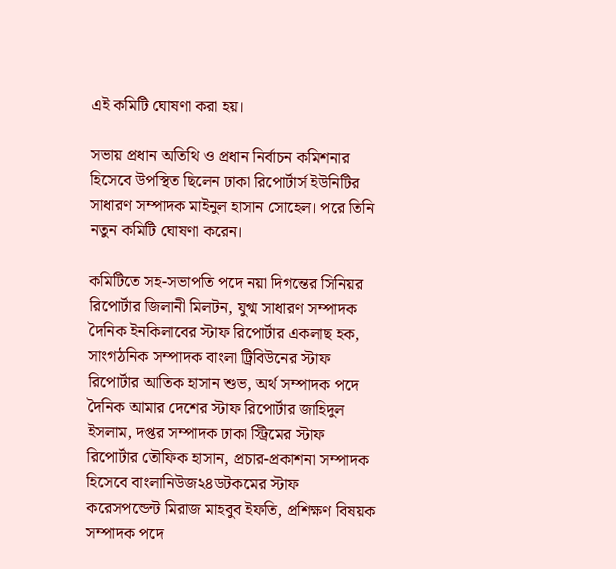এই কমিটি ঘোষণা করা হয়।

সভায় প্রধান অতিথি ও প্রধান নির্বাচন কমিশনার হিসেবে উপস্থিত ছিলেন ঢাকা রিপোর্টার্স ইউনিটির সাধারণ সম্পাদক মাইনুল হাসান সোহেল। পরে তিনি নতুন কমিটি ঘোষণা করেন।

কমিটিতে সহ-সভাপতি পদে নয়া দিগন্তের সিনিয়র রিপোর্টার জিলানী মিলটন, যুগ্ম সাধারণ সম্পাদক দৈনিক ইনকিলাবের স্টাফ রিপোর্টার একলাছ হক, সাংগঠনিক সম্পাদক বাংলা ট্রিবিউনের স্টাফ রিপোর্টার আতিক হাসান শুভ, অর্থ সম্পাদক পদে দৈনিক আমার দেশের স্টাফ রিপোর্টার জাহিদুল ইসলাম, দপ্তর সম্পাদক ঢাকা স্ট্রিমের স্টাফ রিপোর্টার তৌফিক হাসান, প্রচার-প্রকাশনা সম্পাদক হিসেবে বাংলানিউজ২৪ডটকমের স্টাফ করেসপন্ডেন্ট মিরাজ মাহবুব ইফতি, প্রশিক্ষণ বিষয়ক সম্পাদক পদে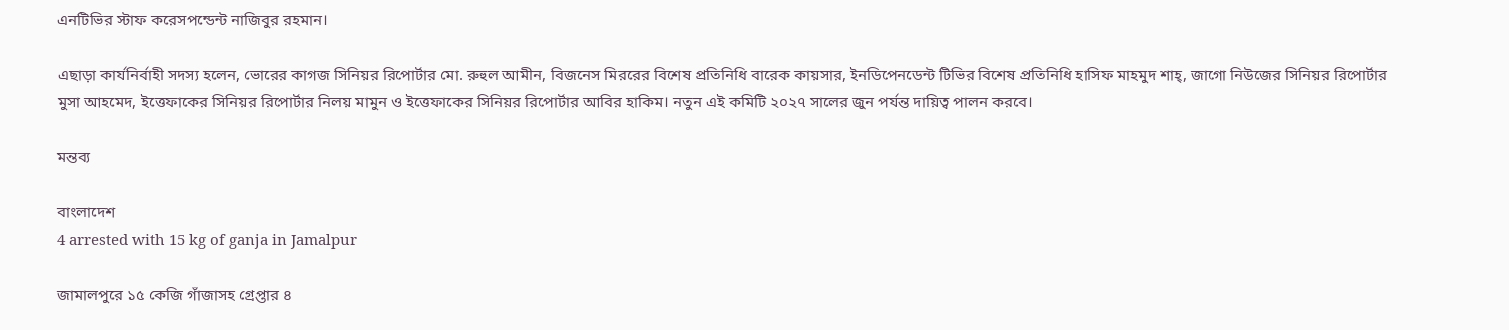এনটিভির স্টাফ করেসপন্ডেন্ট নাজিবুর রহমান।

এছাড়া কার্যনির্বাহী সদস্য হলেন, ভোরের কাগজ সিনিয়র রিপোর্টার মো. রুহুল আমীন, বিজনেস মিররের বিশেষ প্রতিনিধি বারেক কায়সার, ইনডিপেনডেন্ট টিভির বিশেষ প্রতিনিধি হাসিফ মাহমুদ শাহ্, জাগো নিউজের সিনিয়র রিপোর্টার মুসা আহমেদ, ইত্তেফাকের সিনিয়র রিপোর্টার নিলয় মামুন ও ইত্তেফাকের সিনিয়র রিপোর্টার আবির হাকিম। নতুন এই কমিটি ২০২৭ সালের জুন পর্যন্ত দায়িত্ব পালন করবে।

মন্তব্য

বাংলাদেশ
4 arrested with 15 kg of ganja in Jamalpur

জামালপুরে ১৫ কেজি গাঁজাসহ গ্রেপ্তার ৪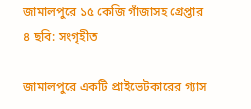জামালপুরে ১৫ কেজি গাঁজাসহ গ্রেপ্তার ৪ ছবি: সংগৃহীত

জামালপুরে একটি প্রাইভেটকারের গ্যাস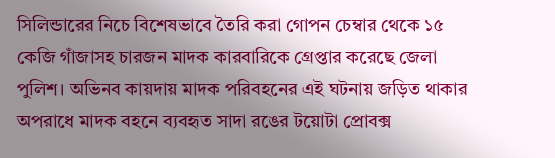সিলিন্ডারের নিচে বিশেষভাবে তৈরি করা গোপন চেম্বার থেকে ১৫ কেজি গাঁজাসহ চারজন মাদক কারবারিকে গ্রেপ্তার করেছে জেলা পুলিশ। অভিনব কায়দায় মাদক পরিবহনের এই ঘটনায় জড়িত থাকার অপরাধে মাদক বহনে ব্যবহৃত সাদা রঙের টয়োটা প্রোবক্স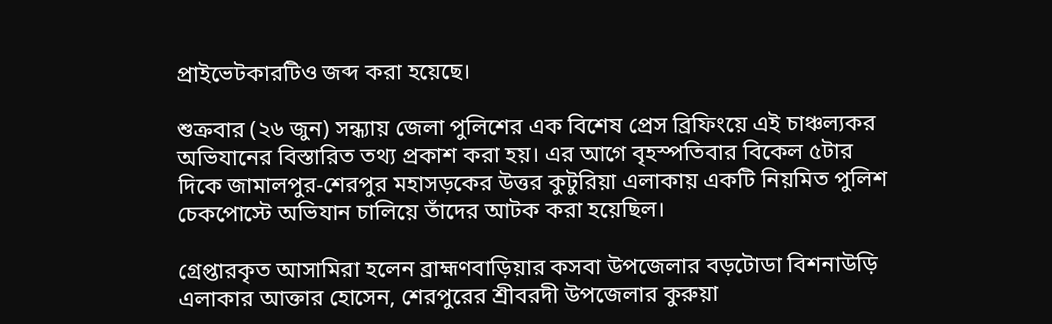প্রাইভেটকারটিও জব্দ করা হয়েছে।

শুক্রবার (২৬ জুন) সন্ধ্যায় জেলা পুলিশের এক বিশেষ প্রেস ব্রিফিংয়ে এই চাঞ্চল্যকর অভিযানের বিস্তারিত তথ্য প্রকাশ করা হয়। এর আগে বৃহস্পতিবার বিকেল ৫টার দিকে জামালপুর-শেরপুর মহাসড়কের উত্তর কুটুরিয়া এলাকায় একটি নিয়মিত পুলিশ চেকপোস্টে অভিযান চালিয়ে তাঁদের আটক করা হয়েছিল।

গ্রেপ্তারকৃত আসামিরা হলেন ব্রাহ্মণবাড়িয়ার কসবা উপজেলার বড়টোডা বিশনাউড়ি এলাকার আক্তার হোসেন, শেরপুরের শ্রীবরদী উপজেলার কুরুয়া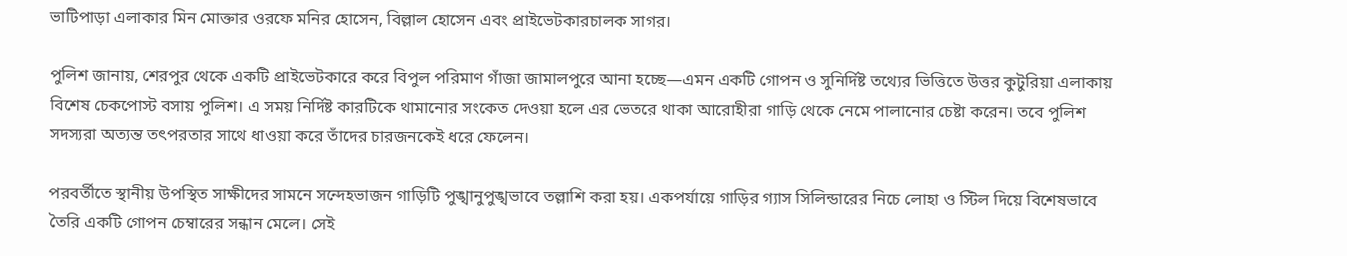ভাটিপাড়া এলাকার মিন মোক্তার ওরফে মনির হোসেন, বিল্লাল হোসেন এবং প্রাইভেটকারচালক সাগর।

পুলিশ জানায়, শেরপুর থেকে একটি প্রাইভেটকারে করে বিপুল পরিমাণ গাঁজা জামালপুরে আনা হচ্ছে—এমন একটি গোপন ও সুনির্দিষ্ট তথ্যের ভিত্তিতে উত্তর কুটুরিয়া এলাকায় বিশেষ চেকপোস্ট বসায় পুলিশ। এ সময় নির্দিষ্ট কারটিকে থামানোর সংকেত দেওয়া হলে এর ভেতরে থাকা আরোহীরা গাড়ি থেকে নেমে পালানোর চেষ্টা করেন। তবে পুলিশ সদস্যরা অত্যন্ত তৎপরতার সাথে ধাওয়া করে তাঁদের চারজনকেই ধরে ফেলেন।

পরবর্তীতে স্থানীয় উপস্থিত সাক্ষীদের সামনে সন্দেহভাজন গাড়িটি পুঙ্খানুপুঙ্খভাবে তল্লাশি করা হয়। একপর্যায়ে গাড়ির গ্যাস সিলিন্ডারের নিচে লোহা ও স্টিল দিয়ে বিশেষভাবে তৈরি একটি গোপন চেম্বারের সন্ধান মেলে। সেই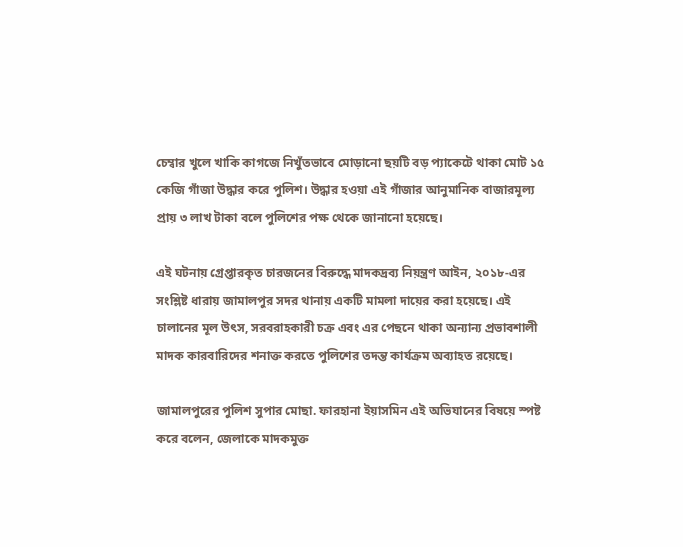চেম্বার খুলে খাকি কাগজে নিখুঁতভাবে মোড়ানো ছয়টি বড় প্যাকেটে থাকা মোট ১৫ কেজি গাঁজা উদ্ধার করে পুলিশ। উদ্ধার হওয়া এই গাঁজার আনুমানিক বাজারমূল্য প্রায় ৩ লাখ টাকা বলে পুলিশের পক্ষ থেকে জানানো হয়েছে।

এই ঘটনায় গ্রেপ্তারকৃত চারজনের বিরুদ্ধে মাদকদ্রব্য নিয়ন্ত্রণ আইন, ২০১৮-এর সংশ্লিষ্ট ধারায় জামালপুর সদর থানায় একটি মামলা দায়ের করা হয়েছে। এই চালানের মূল উৎস, সরবরাহকারী চক্র এবং এর পেছনে থাকা অন্যান্য প্রভাবশালী মাদক কারবারিদের শনাক্ত করতে পুলিশের তদন্ত কার্যক্রম অব্যাহত রয়েছে।

জামালপুরের পুলিশ সুপার মোছা. ফারহানা ইয়াসমিন এই অভিযানের বিষয়ে স্পষ্ট করে বলেন, জেলাকে মাদকমুক্ত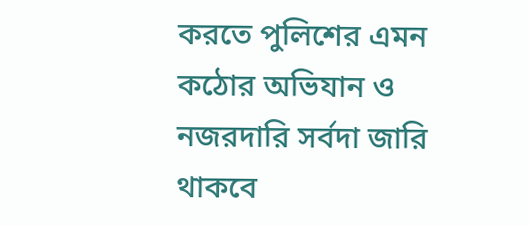করতে পুলিশের এমন কঠোর অভিযান ও নজরদারি সর্বদা জারি থাকবে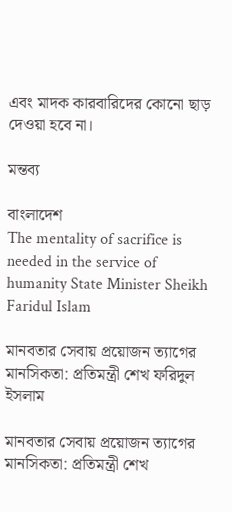এবং মাদক কারবারিদের কোনো ছাড় দেওয়া হবে না।

মন্তব্য

বাংলাদেশ
The mentality of sacrifice is needed in the service of humanity State Minister Sheikh Faridul Islam

মানবতার সেবায় প্রয়োজন ত্যাগের মানসিকতা: প্রতিমন্ত্রী শেখ ফরিদুল ইসলাম

মানবতার সেবায় প্রয়োজন ত্যাগের মানসিকতা: প্রতিমন্ত্রী শেখ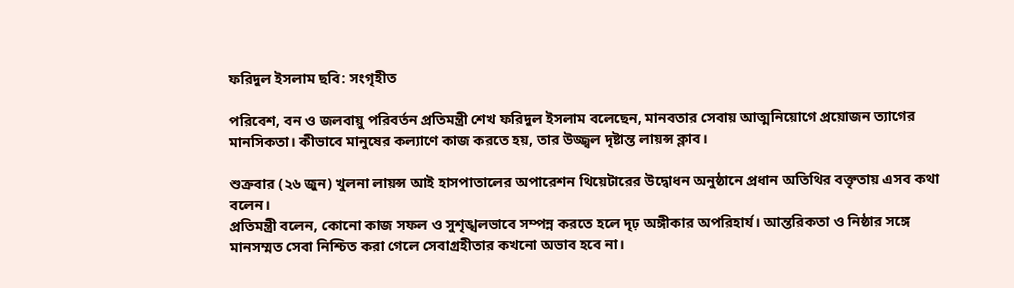ফরিদুল ইসলাম ছবি: সংগৃহীত

পরিবেশ, বন ও জলবায়ু পরিবর্তন প্রতিমন্ত্রী শেখ ফরিদুল ইসলাম বলেছেন, মানবতার সেবায় আত্মনিয়োগে প্রয়োজন ত্যাগের মানসিকতা। কীভাবে মানুষের কল্যাণে কাজ করতে হয়, তার উজ্জ্বল দৃষ্টান্ত লায়ন্স ক্লাব।

শুক্রবার (২৬ জুন) খুলনা লায়ন্স আই হাসপাতালের অপারেশন থিয়েটারের উদ্বোধন অনুষ্ঠানে প্রধান অতিথির বক্তৃতায় এসব কথা বলেন।
প্রতিমন্ত্রী বলেন, কোনো কাজ সফল ও সুশৃঙ্খলভাবে সম্পন্ন করতে হলে দৃঢ় অঙ্গীকার অপরিহার্য। আন্তরিকতা ও নিষ্ঠার সঙ্গে মানসম্মত সেবা নিশ্চিত করা গেলে সেবাগ্রহীতার কখনো অভাব হবে না।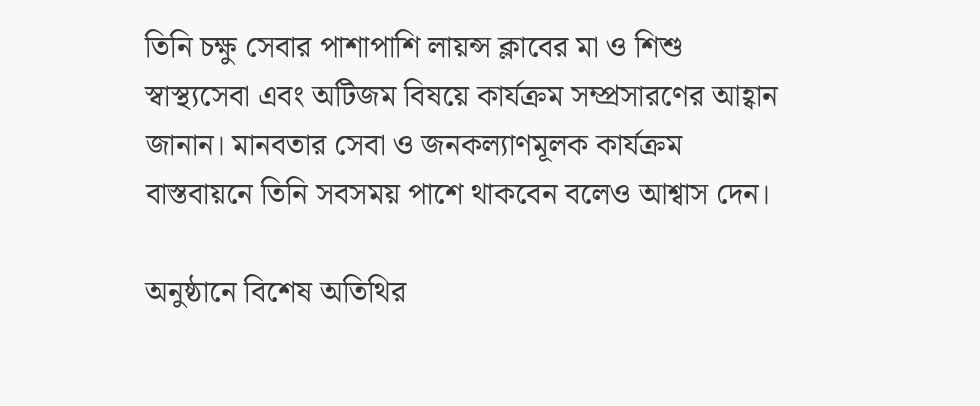তিনি চক্ষু সেবার পাশাপাশি লায়ন্স ক্লাবের মা ও শিশু স্বাস্থ্যসেবা এবং অটিজম বিষয়ে কার্যক্রম সম্প্রসারণের আহ্বান জানান। মানবতার সেবা ও জনকল্যাণমূলক কার্যক্রম বাস্তবায়নে তিনি সবসময় পাশে থাকবেন বলেও আশ্বাস দেন।

অনুষ্ঠানে বিশেষ অতিথির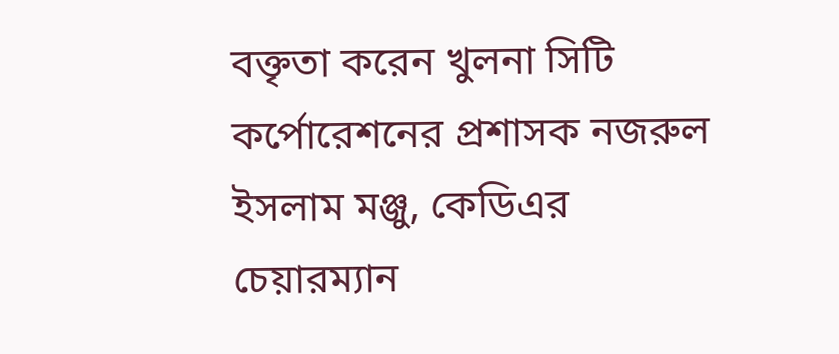বক্তৃতা করেন খুলনা সিটি কর্পোরেশনের প্রশাসক নজরুল ইসলাম মঞ্জু, কেডিএর চেয়ারম্যান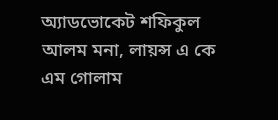অ্যাডভোকেট শফিকুল আলম মনা, লায়ন্স এ কে এম গোলাম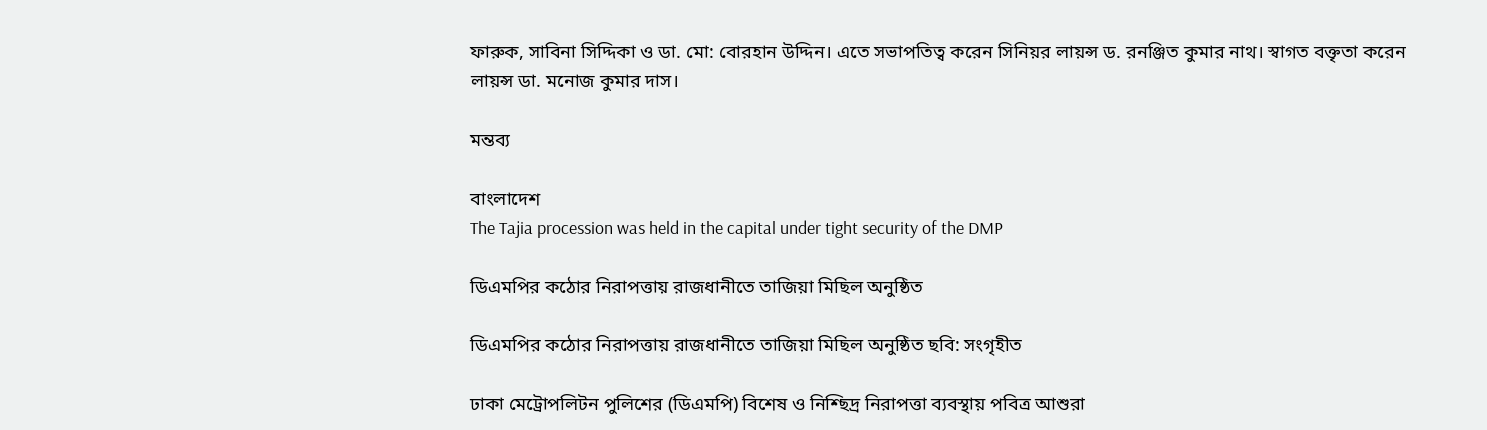ফারুক, সাবিনা সিদ্দিকা ও ডা. মো: বোরহান উদ্দিন। এতে সভাপতিত্ব করেন সিনিয়র লায়ন্স ড. রনঞ্জিত কুমার নাথ। স্বাগত বক্তৃতা করেন লায়ন্স ডা. মনোজ কুমার দাস।

মন্তব্য

বাংলাদেশ
The Tajia procession was held in the capital under tight security of the DMP

ডিএমপির কঠোর নিরাপত্তায় রাজধানীতে তাজিয়া মিছিল অনুষ্ঠিত

ডিএমপির কঠোর নিরাপত্তায় রাজধানীতে তাজিয়া মিছিল অনুষ্ঠিত ছবি: সংগৃহীত

ঢাকা মেট্রোপলিটন পুলিশের (ডিএমপি) বিশেষ ও নিশ্ছিদ্র নিরাপত্তা ব্যবস্থায় পবিত্র আশুরা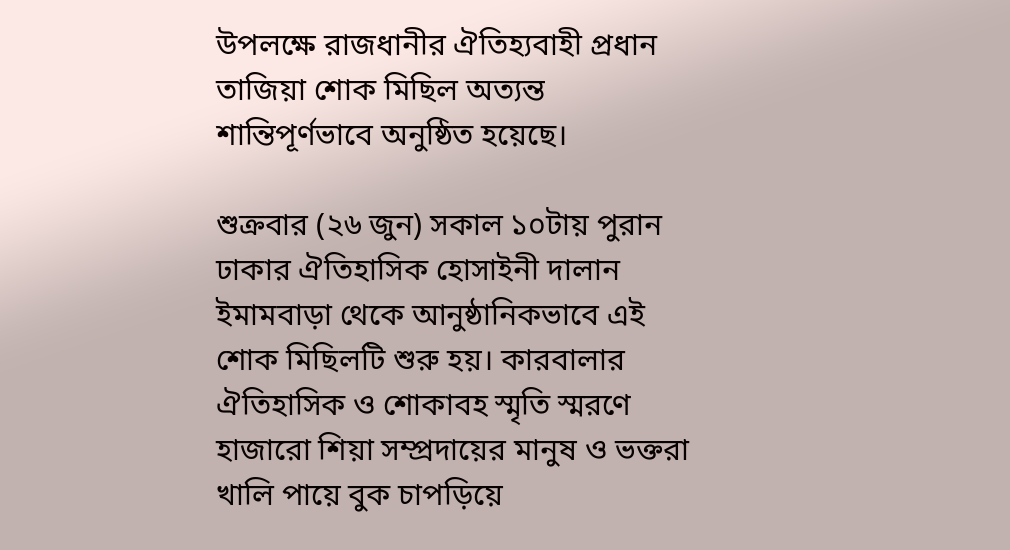উপলক্ষে রাজধানীর ঐতিহ্যবাহী প্রধান তাজিয়া শোক মিছিল অত্যন্ত শান্তিপূর্ণভাবে অনুষ্ঠিত হয়েছে।

শুক্রবার (২৬ জুন) সকাল ১০টায় পুরান ঢাকার ঐতিহাসিক হোসাইনী দালান ইমামবাড়া থেকে আনুষ্ঠানিকভাবে এই শোক মিছিলটি শুরু হয়। কারবালার ঐতিহাসিক ও শোকাবহ স্মৃতি স্মরণে হাজারো শিয়া সম্প্রদায়ের মানুষ ও ভক্তরা খালি পায়ে বুক চাপড়িয়ে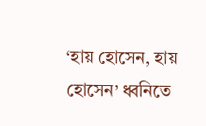‘হায় হোসেন, হায় হোসেন’ ধ্বনিতে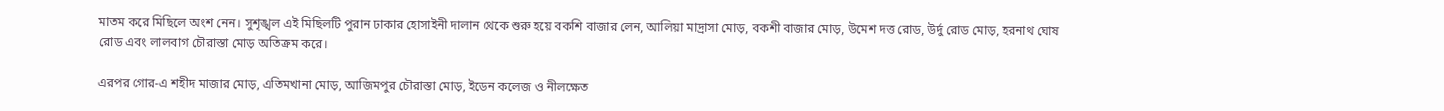মাতম করে মিছিলে অংশ নেন। সুশৃঙ্খল এই মিছিলটি পুরান ঢাকার হোসাইনী দালান থেকে শুরু হয়ে বকশি বাজার লেন, আলিয়া মাদ্রাসা মোড়, বকশী বাজার মোড়, উমেশ দত্ত রোড, উর্দু রোড মোড়, হরনাথ ঘোষ রোড এবং লালবাগ চৌরাস্তা মোড় অতিক্রম করে।

এরপর গোর-এ শহীদ মাজার মোড়, এতিমখানা মোড়, আজিমপুর চৌরাস্তা মোড়, ইডেন কলেজ ও নীলক্ষেত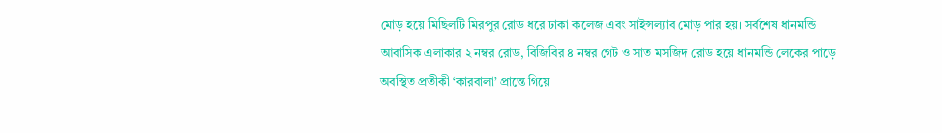মোড় হয়ে মিছিলটি মিরপুর রোড ধরে ঢাকা কলেজ এবং সাইন্সল্যাব মোড় পার হয়। সর্বশেষ ধানমন্ডি আবাসিক এলাকার ২ নম্বর রোড, বিজিবির ৪ নম্বর গেট ও সাত মসজিদ রোড হয়ে ধানমন্ডি লেকের পাড়ে অবস্থিত প্রতীকী ‘কারবালা’ প্রান্তে গিয়ে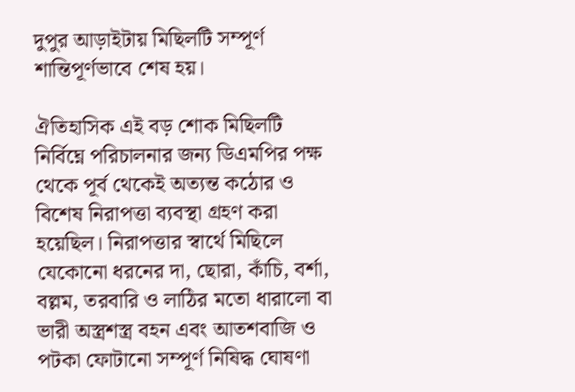দুপুর আড়াইটায় মিছিলটি সম্পূর্ণ শান্তিপূর্ণভাবে শেষ হয়।

ঐতিহাসিক এই বড় শোক মিছিলটি নির্বিঘ্নে পরিচালনার জন্য ডিএমপির পক্ষ থেকে পূর্ব থেকেই অত্যন্ত কঠোর ও বিশেষ নিরাপত্তা ব্যবস্থা গ্রহণ করা হয়েছিল। নিরাপত্তার স্বার্থে মিছিলে যেকোনো ধরনের দা, ছোরা, কাঁচি, বর্শা, বল্লম, তরবারি ও লাঠির মতো ধারালো বা ভারী অস্ত্রশস্ত্র বহন এবং আতশবাজি ও পটকা ফোটানো সম্পূর্ণ নিষিদ্ধ ঘোষণা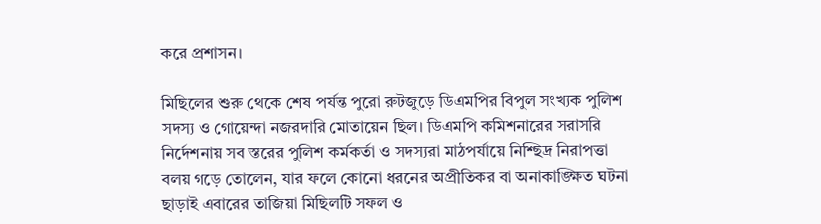করে প্রশাসন।

মিছিলের শুরু থেকে শেষ পর্যন্ত পুরো রুটজুড়ে ডিএমপির বিপুল সংখ্যক পুলিশ সদস্য ও গোয়েন্দা নজরদারি মোতায়েন ছিল। ডিএমপি কমিশনারের সরাসরি নির্দেশনায় সব স্তরের পুলিশ কর্মকর্তা ও সদস্যরা মাঠপর্যায়ে নিশ্ছিদ্র নিরাপত্তা বলয় গড়ে তোলেন, যার ফলে কোনো ধরনের অপ্রীতিকর বা অনাকাঙ্ক্ষিত ঘটনা ছাড়াই এবারের তাজিয়া মিছিলটি সফল ও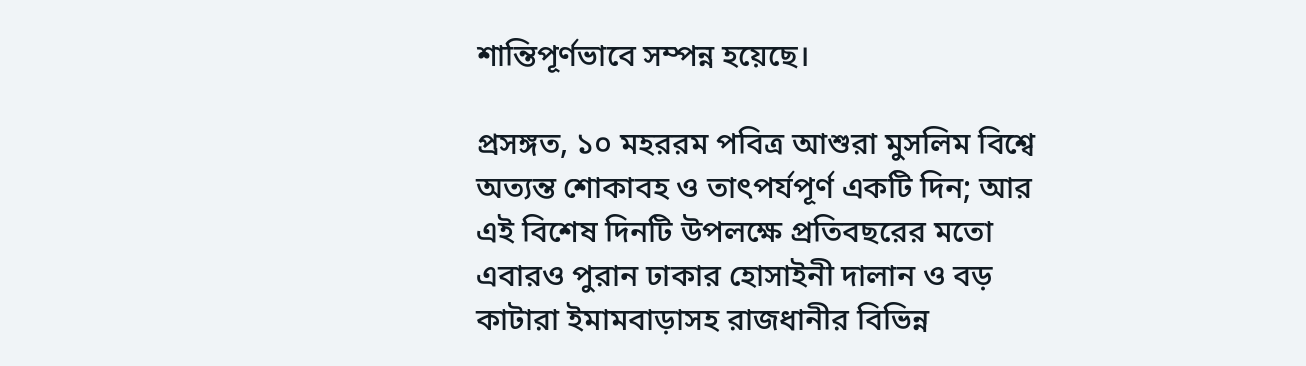শান্তিপূর্ণভাবে সম্পন্ন হয়েছে।

প্রসঙ্গত, ১০ মহররম পবিত্র আশুরা মুসলিম বিশ্বে অত্যন্ত শোকাবহ ও তাৎপর্যপূর্ণ একটি দিন; আর এই বিশেষ দিনটি উপলক্ষে প্রতিবছরের মতো এবারও পুরান ঢাকার হোসাইনী দালান ও বড় কাটারা ইমামবাড়াসহ রাজধানীর বিভিন্ন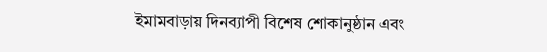ইমামবাড়ায় দিনব্যাপী বিশেষ শোকানুষ্ঠান এবং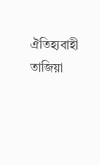ঐতিহ্যবাহী তাজিয়া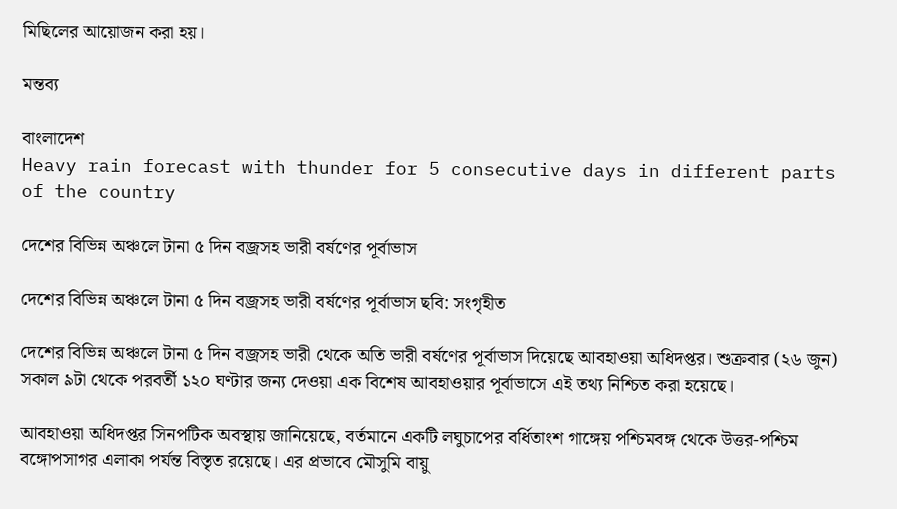মিছিলের আয়োজন করা হয়।

মন্তব্য

বাংলাদেশ
Heavy rain forecast with thunder for 5 consecutive days in different parts of the country

দেশের বিভিন্ন অঞ্চলে টানা ৫ দিন বজ্রসহ ভারী বর্ষণের পূর্বাভাস

দেশের বিভিন্ন অঞ্চলে টানা ৫ দিন বজ্রসহ ভারী বর্ষণের পূর্বাভাস ছবি: সংগৃহীত

দেশের বিভিন্ন অঞ্চলে টানা ৫ দিন বজ্রসহ ভারী থেকে অতি ভারী বর্ষণের পূর্বাভাস দিয়েছে আবহাওয়া অধিদপ্তর। শুক্রবার (২৬ জুন) সকাল ৯টা থেকে পরবর্তী ১২০ ঘণ্টার জন্য দেওয়া এক বিশেষ আবহাওয়ার পূর্বাভাসে এই তথ্য নিশ্চিত করা হয়েছে।

আবহাওয়া অধিদপ্তর সিনপটিক অবস্থায় জানিয়েছে, বর্তমানে একটি লঘুচাপের বর্ধিতাংশ গাঙ্গেয় পশ্চিমবঙ্গ থেকে উত্তর-পশ্চিম বঙ্গোপসাগর এলাকা পর্যন্ত বিস্তৃত রয়েছে। এর প্রভাবে মৌসুমি বায়ু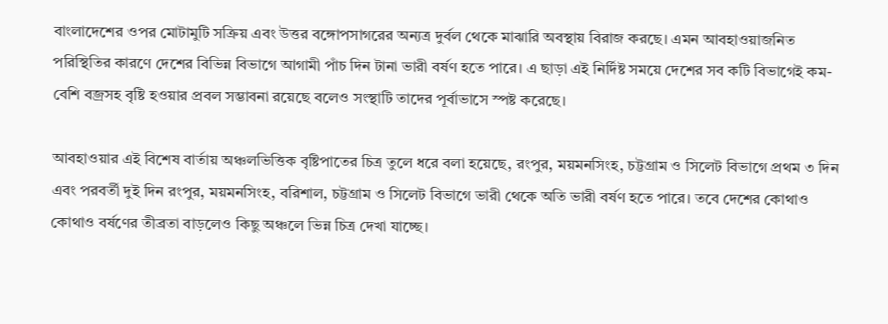বাংলাদেশের ওপর মোটামুটি সক্রিয় এবং উত্তর বঙ্গোপসাগরের অন্যত্র দুর্বল থেকে মাঝারি অবস্থায় বিরাজ করছে। এমন আবহাওয়াজনিত পরিস্থিতির কারণে দেশের বিভিন্ন বিভাগে আগামী পাঁচ দিন টানা ভারী বর্ষণ হতে পারে। এ ছাড়া এই নির্দিষ্ট সময়ে দেশের সব কটি বিভাগেই কম-বেশি বজ্রসহ বৃষ্টি হওয়ার প্রবল সম্ভাবনা রয়েছে বলেও সংস্থাটি তাদের পূর্বাভাসে স্পষ্ট করেছে।

আবহাওয়ার এই বিশেষ বার্তায় অঞ্চলভিত্তিক বৃষ্টিপাতের চিত্র তুলে ধরে বলা হয়েছে, রংপুর, ময়মনসিংহ, চট্টগ্রাম ও সিলেট বিভাগে প্রথম ৩ দিন এবং পরবর্তী দুই দিন রংপুর, ময়মনসিংহ, বরিশাল, চট্টগ্রাম ও সিলেট বিভাগে ভারী থেকে অতি ভারী বর্ষণ হতে পারে। তবে দেশের কোথাও কোথাও বর্ষণের তীব্রতা বাড়লেও কিছু অঞ্চলে ভিন্ন চিত্র দেখা যাচ্ছে।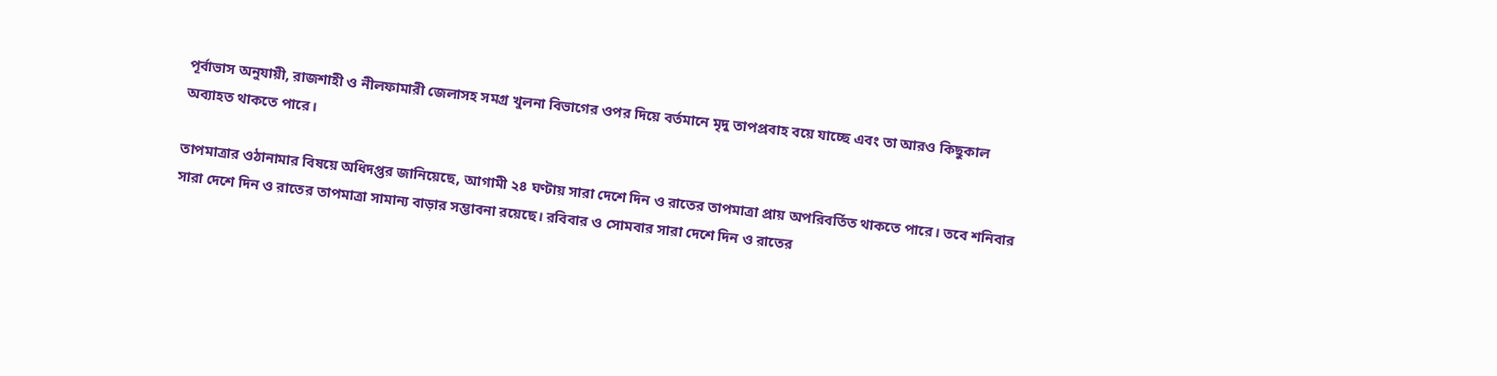পূর্বাভাস অনুযায়ী, রাজশাহী ও নীলফামারী জেলাসহ সমগ্র খুলনা বিভাগের ওপর দিয়ে বর্তমানে মৃদু তাপপ্রবাহ বয়ে যাচ্ছে এবং তা আরও কিছুকাল অব্যাহত থাকতে পারে।

তাপমাত্রার ওঠানামার বিষয়ে অধিদপ্তর জানিয়েছে, আগামী ২৪ ঘণ্টায় সারা দেশে দিন ও রাতের তাপমাত্রা প্রায় অপরিবর্তিত থাকতে পারে। তবে শনিবার সারা দেশে দিন ও রাতের তাপমাত্রা সামান্য বাড়ার সম্ভাবনা রয়েছে। রবিবার ও সোমবার সারা দেশে দিন ও রাতের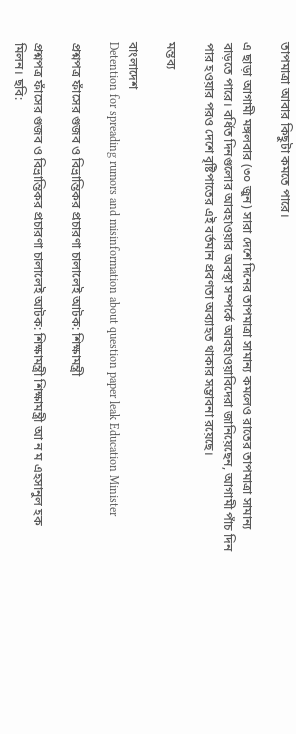তাপমাত্রা আবার কিছুটা কমতে পারে।

এ ছাড়া আগামী মঙ্গলবার (৩০ জুন) সারা দেশে দিনের তাপমাত্রা সামান্য কমলেও রাতের তাপমাত্রা সামান্য বাড়তে পারে। বর্ধিত দিনগুলোর আবহাওয়ার অবস্থা সম্পর্কে আবহাওয়াবিদেরা জানিয়েছেন, আগামী পাঁচ দিন পার হওয়ার পরও দেশে বৃষ্টিপাতের এই বর্তমান প্রবণতা অব্যাহত থাকার সম্ভাবনা রয়েছে।

মন্তব্য

বাংলাদেশ
Detention for spreading rumors and misinformation about question paper leak Education Minister

প্রশ্নপত্র ফাঁসের গুজব ও বিভ্রান্তিকর প্রচারণা চালালেই আটক: শিক্ষামন্ত্রী

প্রশ্নপত্র ফাঁসের গুজব ও বিভ্রান্তিকর প্রচারণা চালালেই আটক: শিক্ষামন্ত্রী শিক্ষামন্ত্রী আ ন ম এহসানুল হক মিলন। ছবি: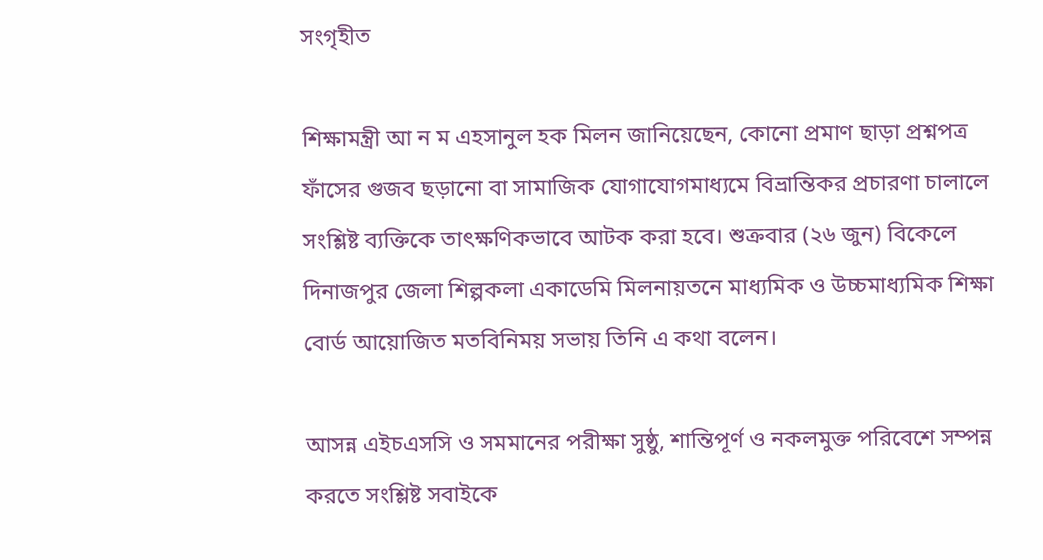সংগৃহীত

শিক্ষামন্ত্রী আ ন ম এহসানুল হক মিলন জানিয়েছেন, কোনো প্রমাণ ছাড়া প্রশ্নপত্র ফাঁসের গুজব ছড়ানো বা সামাজিক যোগাযোগমাধ্যমে বিভ্রান্তিকর প্রচারণা চালালে সংশ্লিষ্ট ব্যক্তিকে তাৎক্ষণিকভাবে আটক করা হবে। শুক্রবার (২৬ জুন) বিকেলে দিনাজপুর জেলা শিল্পকলা একাডেমি মিলনায়তনে মাধ্যমিক ও উচ্চমাধ্যমিক শিক্ষা বোর্ড আয়োজিত মতবিনিময় সভায় তিনি এ কথা বলেন।

আসন্ন এইচএসসি ও সমমানের পরীক্ষা সুষ্ঠু, শান্তিপূর্ণ ও নকলমুক্ত পরিবেশে সম্পন্ন করতে সংশ্লিষ্ট সবাইকে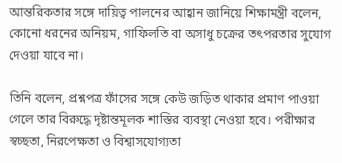আন্তরিকতার সঙ্গে দায়িত্ব পালনের আহ্বান জানিয়ে শিক্ষামন্ত্রী বলেন, কোনো ধরনের অনিয়ম, গাফিলতি বা অসাধু চক্রের তৎপরতার সুযোগ দেওয়া যাবে না।

তিনি বলেন, প্রশ্নপত্র ফাঁসের সঙ্গে কেউ জড়িত থাকার প্রমাণ পাওয়া গেলে তার বিরুদ্ধে দৃষ্টান্তমূলক শাস্তির ব্যবস্থা নেওয়া হবে। পরীক্ষার স্বচ্ছতা, নিরপেক্ষতা ও বিশ্বাসযোগ্যতা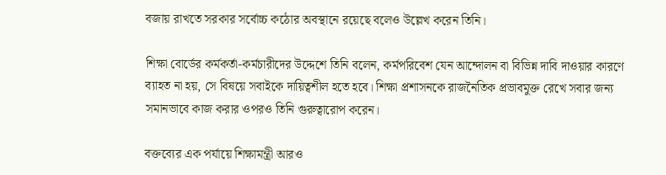বজায় রাখতে সরকার সর্বোচ্চ কঠোর অবস্থানে রয়েছে বলেও উল্লেখ করেন তিনি।

শিক্ষা বোর্ডের কর্মকর্তা-কর্মচারীদের উদ্দেশে তিনি বলেন, কর্মপরিবেশ যেন আন্দোলন বা বিভিন্ন দাবি দাওয়ার কারণে ব্যাহত না হয়, সে বিষয়ে সবাইকে দায়িত্বশীল হতে হবে। শিক্ষা প্রশাসনকে রাজনৈতিক প্রভাবমুক্ত রেখে সবার জন্য সমানভাবে কাজ করার ওপরও তিনি গুরুত্বারোপ করেন।

বক্তব্যের এক পর্যায়ে শিক্ষামন্ত্রী আরও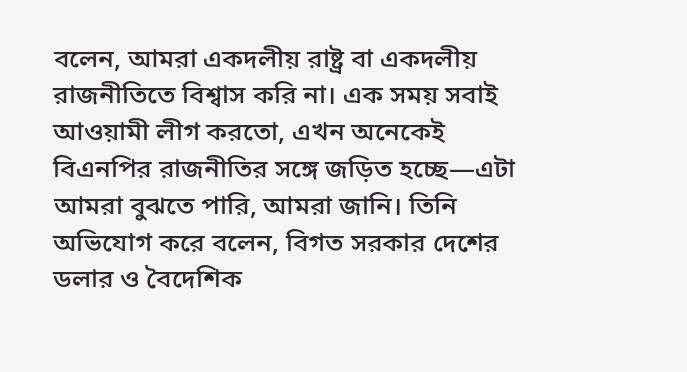বলেন, আমরা একদলীয় রাষ্ট্র বা একদলীয় রাজনীতিতে বিশ্বাস করি না। এক সময় সবাই আওয়ামী লীগ করতো, এখন অনেকেই বিএনপির রাজনীতির সঙ্গে জড়িত হচ্ছে—এটা আমরা বুঝতে পারি, আমরা জানি। তিনি অভিযোগ করে বলেন, বিগত সরকার দেশের ডলার ও বৈদেশিক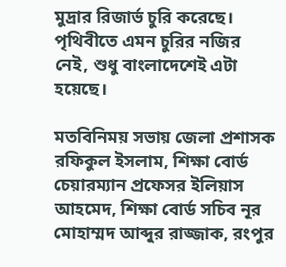মুদ্রার রিজার্ভ চুরি করেছে। পৃথিবীতে এমন চুরির নজির নেই, শুধু বাংলাদেশেই এটা হয়েছে।

মতবিনিময় সভায় জেলা প্রশাসক রফিকুল ইসলাম, শিক্ষা বোর্ড চেয়ারম্যান প্রফেসর ইলিয়াস আহমেদ, শিক্ষা বোর্ড সচিব নূর মোহাম্মদ আব্দুর রাজ্জাক, রংপুর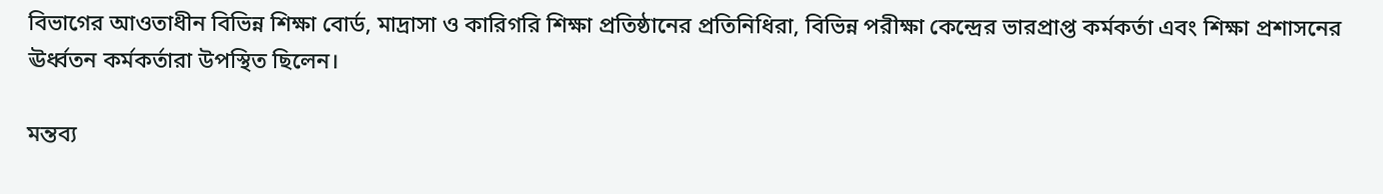বিভাগের আওতাধীন বিভিন্ন শিক্ষা বোর্ড, মাদ্রাসা ও কারিগরি শিক্ষা প্রতিষ্ঠানের প্রতিনিধিরা, বিভিন্ন পরীক্ষা কেন্দ্রের ভারপ্রাপ্ত কর্মকর্তা এবং শিক্ষা প্রশাসনের ঊর্ধ্বতন কর্মকর্তারা উপস্থিত ছিলেন।

মন্তব্য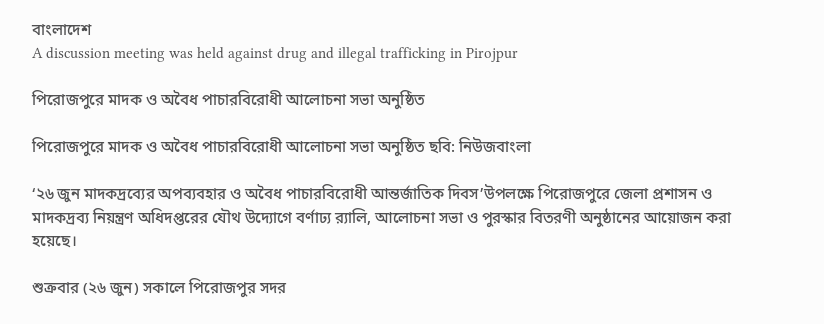বাংলাদেশ
A discussion meeting was held against drug and illegal trafficking in Pirojpur

পিরোজপুরে মাদক ও অবৈধ পাচারবিরোধী আলোচনা সভা অনুষ্ঠিত

পিরোজপুরে মাদক ও অবৈধ পাচারবিরোধী আলোচনা সভা অনুষ্ঠিত ছবি: নিউজবাংলা

‘২৬ জুন মাদকদ্রব্যের অপব্যবহার ও অবৈধ পাচারবিরোধী আন্তর্জাতিক দিবস’উপলক্ষে পিরোজপুরে জেলা প্রশাসন ও মাদকদ্রব্য নিয়ন্ত্রণ অধিদপ্তরের যৌথ উদ্যোগে বর্ণাঢ্য র‍্যালি, আলোচনা সভা ও পুরস্কার বিতরণী অনুষ্ঠানের আয়োজন করা হয়েছে।

শুক্রবার (২৬ জুন) সকালে পিরোজপুর সদর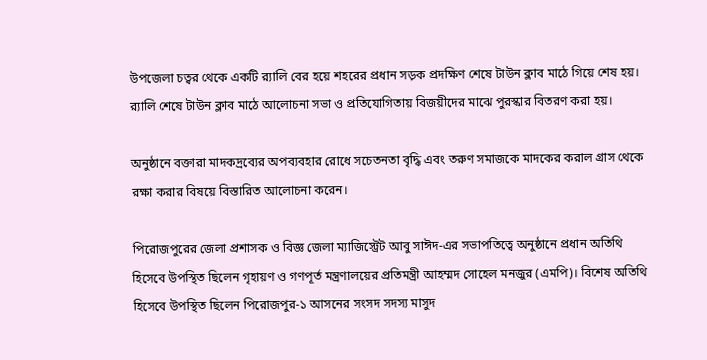উপজেলা চত্বর থেকে একটি র‍্যালি বের হয়ে শহরের প্রধান সড়ক প্রদক্ষিণ শেষে টাউন ক্লাব মাঠে গিয়ে শেষ হয়। র‍্যালি শেষে টাউন ক্লাব মাঠে আলোচনা সভা ও প্রতিযোগিতায় বিজয়ীদের মাঝে পুরস্কার বিতরণ করা হয়।

অনুষ্ঠানে বক্তারা মাদকদ্রব্যের অপব্যবহার রোধে সচেতনতা বৃদ্ধি এবং তরুণ সমাজকে মাদকের করাল গ্রাস থেকে রক্ষা করার বিষয়ে বিস্তারিত আলোচনা করেন।

পিরোজপুরের জেলা প্রশাসক ও বিজ্ঞ জেলা ম্যাজিস্ট্রেট আবু সাঈদ-এর সভাপতিত্বে অনুষ্ঠানে প্রধান অতিথি হিসেবে উপস্থিত ছিলেন গৃহায়ণ ও গণপূর্ত মন্ত্রণালয়ের প্রতিমন্ত্রী আহম্মদ সোহেল মনজুর (এমপি)। বিশেষ অতিথি হিসেবে উপস্থিত ছিলেন পিরোজপুর-১ আসনের সংসদ সদস্য মাসুদ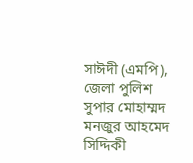সাঈদী (এমপি), জেলা পুলিশ সুপার মোহাম্মদ মনজুর আহমেদ সিদ্দিকী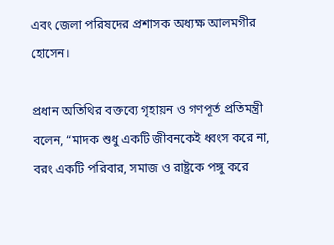এবং জেলা পরিষদের প্রশাসক অধ্যক্ষ আলমগীর হোসেন।

প্রধান অতিথির বক্তব্যে গৃহায়ন ও গণপূর্ত প্রতিমন্ত্রী বলেন, “মাদক শুধু একটি জীবনকেই ধ্বংস করে না, বরং একটি পরিবার, সমাজ ও রাষ্ট্রকে পঙ্গু করে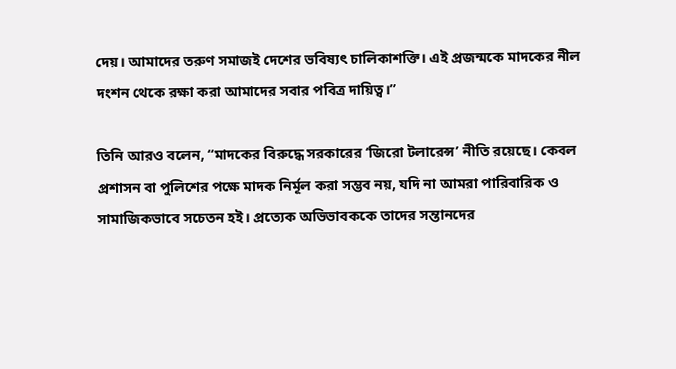দেয়। আমাদের তরুণ সমাজই দেশের ভবিষ্যৎ চালিকাশক্তি। এই প্রজন্মকে মাদকের নীল দংশন থেকে রক্ষা করা আমাদের সবার পবিত্র দায়িত্ব।”

তিনি আরও বলেন, “মাদকের বিরুদ্ধে সরকারের ‘জিরো টলারেন্স’ নীতি রয়েছে। কেবল প্রশাসন বা পুলিশের পক্ষে মাদক নির্মূল করা সম্ভব নয়, যদি না আমরা পারিবারিক ও সামাজিকভাবে সচেতন হই। প্রত্যেক অভিভাবককে তাদের সন্তানদের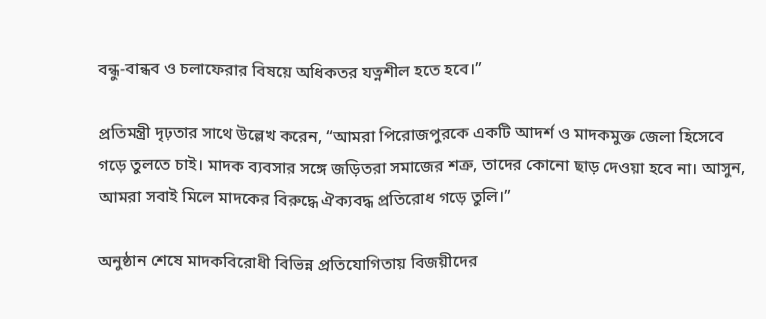বন্ধু-বান্ধব ও চলাফেরার বিষয়ে অধিকতর যত্নশীল হতে হবে।”

প্রতিমন্ত্রী দৃঢ়তার সাথে উল্লেখ করেন, “আমরা পিরোজপুরকে একটি আদর্শ ও মাদকমুক্ত জেলা হিসেবে গড়ে তুলতে চাই। মাদক ব্যবসার সঙ্গে জড়িতরা সমাজের শত্রু, তাদের কোনো ছাড় দেওয়া হবে না। আসুন, আমরা সবাই মিলে মাদকের বিরুদ্ধে ঐক্যবদ্ধ প্রতিরোধ গড়ে তুলি।”

অনুষ্ঠান শেষে মাদকবিরোধী বিভিন্ন প্রতিযোগিতায় বিজয়ীদের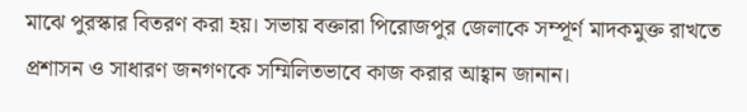মাঝে পুরস্কার বিতরণ করা হয়। সভায় বক্তারা পিরোজপুর জেলাকে সম্পূর্ণ মাদকমুক্ত রাখতে প্রশাসন ও সাধারণ জনগণকে সম্মিলিতভাবে কাজ করার আহ্বান জানান।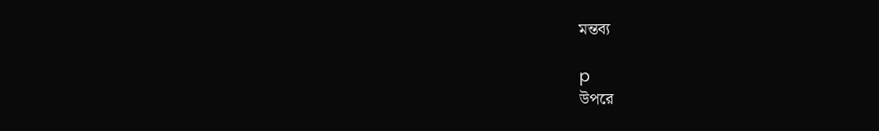মন্তব্য

p
উপরে